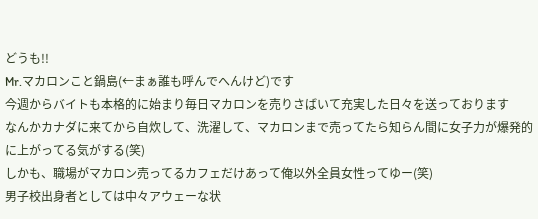どうも!!
Mr.マカロンこと鍋島(←まぁ誰も呼んでへんけど)です
今週からバイトも本格的に始まり毎日マカロンを売りさばいて充実した日々を送っております
なんかカナダに来てから自炊して、洗濯して、マカロンまで売ってたら知らん間に女子力が爆発的に上がってる気がする(笑)
しかも、職場がマカロン売ってるカフェだけあって俺以外全員女性ってゆー(笑)
男子校出身者としては中々アウェーな状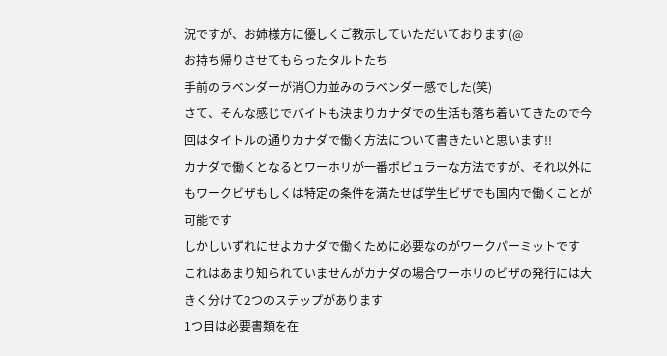況ですが、お姉様方に優しくご教示していただいております(@
お持ち帰りさせてもらったタルトたち
手前のラベンダーが消〇力並みのラベンダー感でした(笑)
さて、そんな感じでバイトも決まりカナダでの生活も落ち着いてきたので今回はタイトルの通りカナダで働く方法について書きたいと思います!!
カナダで働くとなるとワーホリが一番ポピュラーな方法ですが、それ以外にもワークビザもしくは特定の条件を満たせば学生ビザでも国内で働くことが可能です
しかしいずれにせよカナダで働くために必要なのがワークパーミットです
これはあまり知られていませんがカナダの場合ワーホリのビザの発行には大きく分けて2つのステップがあります
1つ目は必要書類を在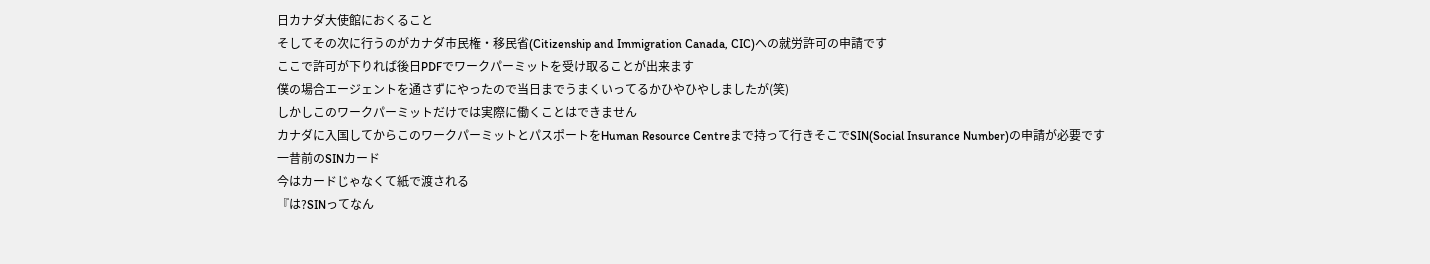日カナダ大使館におくること
そしてその次に行うのがカナダ市民権・移民省(Citizenship and Immigration Canada, CIC)への就労許可の申請です
ここで許可が下りれば後日PDFでワークパーミットを受け取ることが出来ます
僕の場合エージェントを通さずにやったので当日までうまくいってるかひやひやしましたが(笑)
しかしこのワークパーミットだけでは実際に働くことはできません
カナダに入国してからこのワークパーミットとパスポートをHuman Resource Centreまで持って行きそこでSIN(Social Insurance Number)の申請が必要です
一昔前のSINカード
今はカードじゃなくて紙で渡される
『は?SINってなん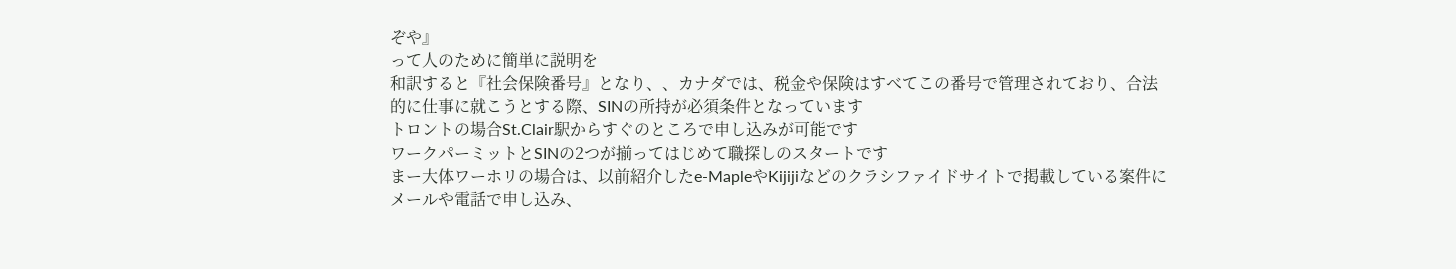ぞや』
って人のために簡単に説明を
和訳すると『社会保険番号』となり、、カナダでは、税金や保険はすべてこの番号で管理されており、合法的に仕事に就こうとする際、SINの所持が必須条件となっています
トロントの場合St.Clair駅からすぐのところで申し込みが可能です
ワークパーミットとSINの2つが揃ってはじめて職探しのスタートです
まー大体ワーホリの場合は、以前紹介したe-MapleやKijijiなどのクラシファイドサイトで掲載している案件にメールや電話で申し込み、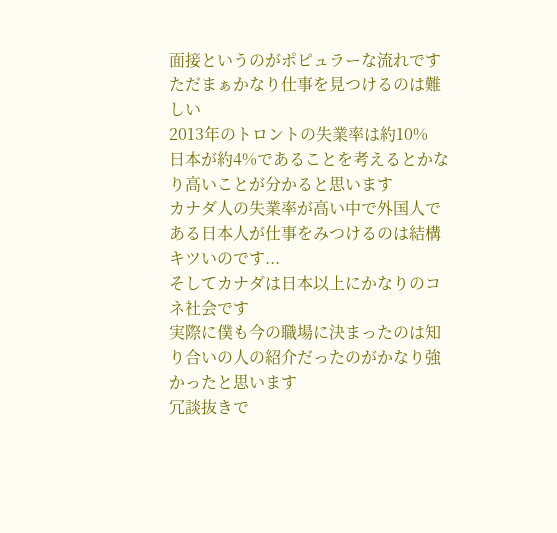面接というのがポピュラーな流れです
ただまぁかなり仕事を見つけるのは難しい
2013年のトロントの失業率は約10%
日本が約4%であることを考えるとかなり高いことが分かると思います
カナダ人の失業率が高い中で外国人である日本人が仕事をみつけるのは結構キツいのです...
そしてカナダは日本以上にかなりのコネ社会です
実際に僕も今の職場に決まったのは知り合いの人の紹介だったのがかなり強かったと思います
冗談抜きで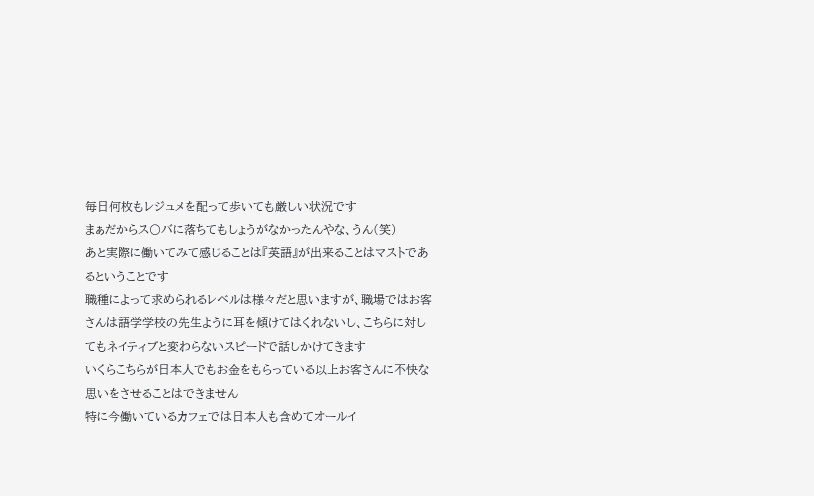毎日何枚もレジュメを配って歩いても厳しい状況です
まぁだからス〇バに落ちてもしょうがなかったんやな、うん(笑)
あと実際に働いてみて感じることは『英語』が出来ることはマストであるということです
職種によって求められるレベルは様々だと思いますが、職場ではお客さんは語学学校の先生ように耳を傾けてはくれないし、こちらに対してもネイティブと変わらないスピードで話しかけてきます
いくらこちらが日本人でもお金をもらっている以上お客さんに不快な思いをさせることはできません
特に今働いているカフェでは日本人も含めてオールイ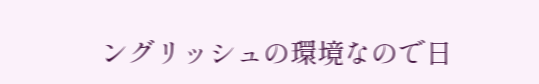ングリッシュの環境なので日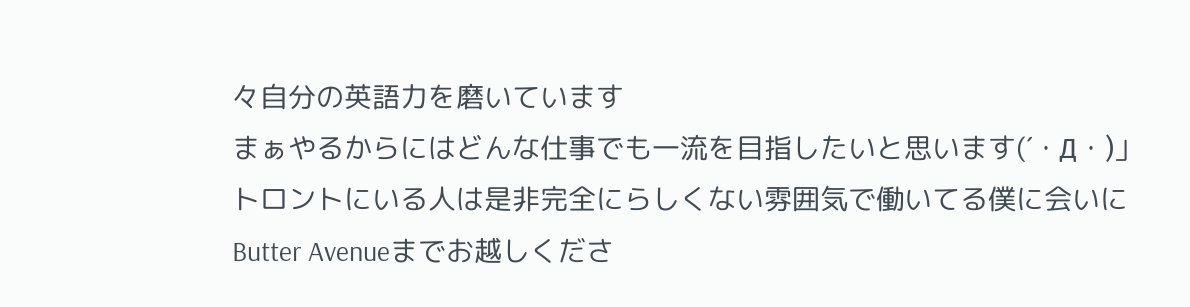々自分の英語力を磨いています
まぁやるからにはどんな仕事でも一流を目指したいと思います(´・Д・)」
トロントにいる人は是非完全にらしくない雰囲気で働いてる僕に会いにButter Avenueまでお越しくださ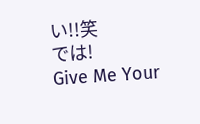い!!笑
では!
Give Me Your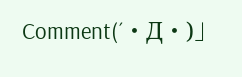Comment(´・Д・)」